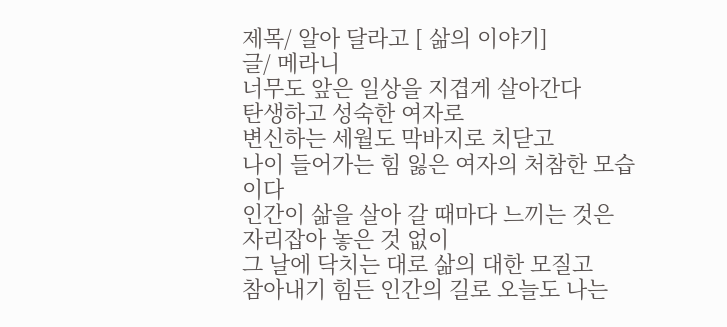제목/ 알아 달라고 [ 삶의 이야기]
글/ 메라니
너무도 앞은 일상을 지겹게 살아간다
탄생하고 성숙한 여자로
변신하는 세월도 막바지로 치닫고
나이 들어가는 힘 잃은 여자의 처참한 모습이다
인간이 삶을 살아 갈 때마다 느끼는 것은
자리잡아 놓은 것 없이
그 날에 닥치는 대로 삶의 대한 모질고
참아내기 힘든 인간의 길로 오늘도 나는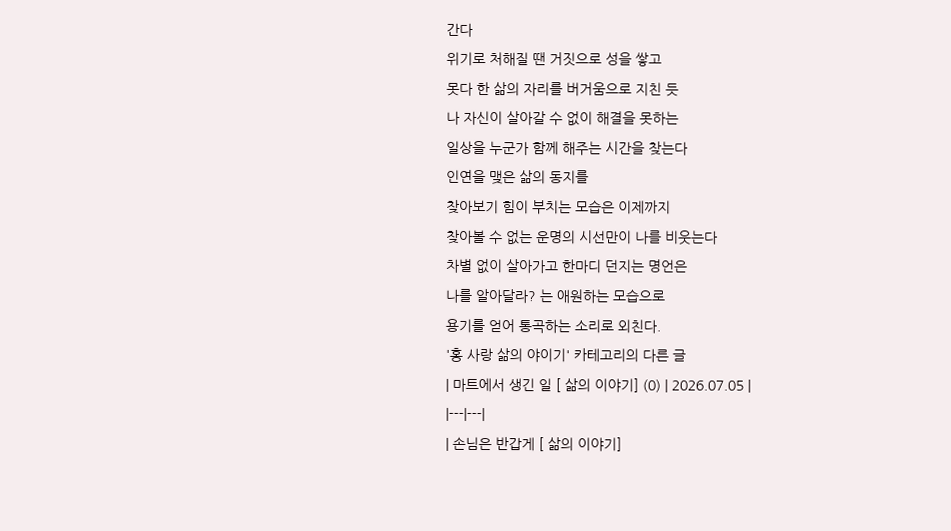간다
위기로 처해질 땐 거짓으로 성을 쌓고
못다 한 삶의 자리를 버거움으로 지친 듯
나 자신이 살아갈 수 없이 해결을 못하는
일상을 누군가 함께 해주는 시간을 찾는다
인연을 맺은 삶의 동지를
찾아보기 힘이 부치는 모습은 이제까지
찾아볼 수 없는 운명의 시선만이 나를 비웃는다
차별 없이 살아가고 한마디 던지는 명언은
나를 알아달라? 는 애원하는 모습으로
용기를 얻어 통곡하는 소리로 외친다.
'홍 사랑 삶의 야이기' 카테고리의 다른 글
| 마트에서 생긴 일 [ 삶의 이야기] (0) | 2026.07.05 |
|---|---|
| 손님은 반갑게 [ 삶의 이야기]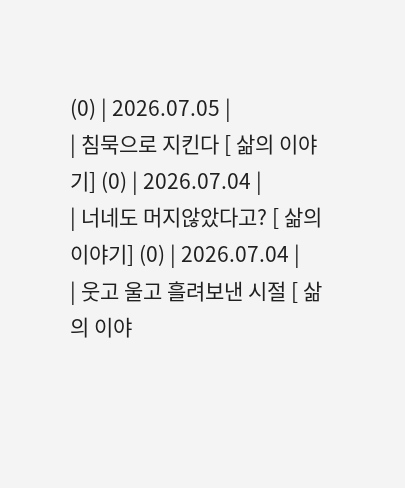(0) | 2026.07.05 |
| 침묵으로 지킨다 [ 삶의 이야기] (0) | 2026.07.04 |
| 너네도 머지않았다고? [ 삶의 이야기] (0) | 2026.07.04 |
| 웃고 울고 흘려보낸 시절 [ 삶의 이야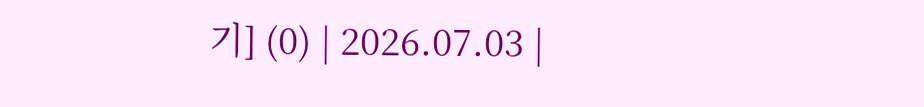기] (0) | 2026.07.03 |